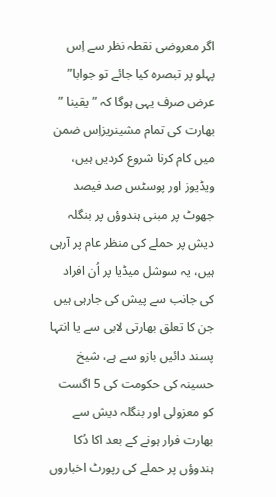اگر معروضی نقطہ نظر سے اِس پہلو پر تبصرہ کیا جائے تو جوابا” عرض صرف یہی ہوگا کہ ” یقینا ” بھارت کی تمام مشینریزاِس ضمن میں کام کرنا شروع کردیں ہیں، ویڈیوز اور پوسٹس صد فیصد جھوٹ پر مبنی ہندوؤں پر بنگلہ دیش پر حملے کی منظر عام پر آرہی ہیں، یہ سوشل میڈیا پر اُن افراد کی جانب سے پیش کی جارہی ہیں جن کا تعلق بھارتی لابی سے یا انتہا پسند دائیں بازو سے ہے، شیخ حسینہ کی حکومت کی 5 اگست کو معزولی اور بنگلہ دیش سے بھارت فرار ہونے کے بعد اکا دُکا ہندوؤں پر حملے کی رپورٹ اخباروں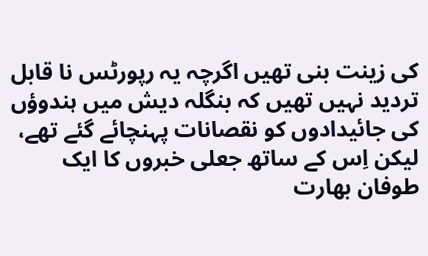کی زینت بنی تھیں اگرچہ یہ رپورٹس نا قابل تردید نہیں تھیں کہ بنگلہ دیش میں ہندوؤں کی جائیدادوں کو نقصانات پہنچائے گئے تھے، لیکن اِس کے ساتھ جعلی خبروں کا ایک طوفان بھارت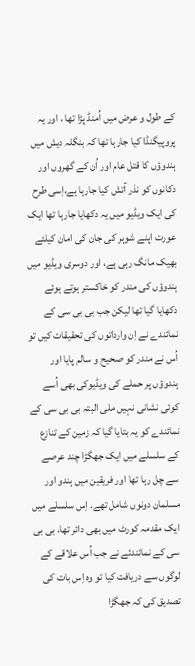کے طول و عرض میں اُمنڈ پڑا تھا ، اور یہ پروپیگنڈا کیا جارہا تھا کہ بنگلہ دیش میں ہندوؤں کا قتل عام اور اُن کے گھروں اور دکانوں کو نذر آتش کیا جارہا ہے،اِسی طرح کی ایک ویڈیو میں یہ دکھایا جارہا تھا ایک عورت اپنے شوہر کی جان کی امان کیلئے بھیک مانگ رہی ہے، اور دوسری ویڈیو میں ہندوؤں کی مندر کو خاکستر ہوتے ہوئے دکھایا گیا تھا لیکن جب بی بی سی کے نمائندے نے اِن وارداتوں کی تحقیقات کیں تو اُس نے مندر کو صحیح و سالم پایا اور ہندوؤں پر حملے کی ویڈیوکی بھی اُسے کوئی نشانی نہیں ملی البتہ بی بی سی کے نمائندے کو یہ بتایا گیا کہ زمین کے تنازع کے سلسلے میں ایک جھگڑا چند عرصے سے چل رہا تھا اور فریقین میں ہندو اور مسلمان دونوں شامل تھے. اِس سلسلے میں ایک مقدمہ کورٹ میں بھی دائر تھا، بی بی سی کے نمائندئے نے جب اُس علاقے کے لوگوں سے دریافت کیا تو وہ اِس بات کی تصدیق کی کہ جھگڑا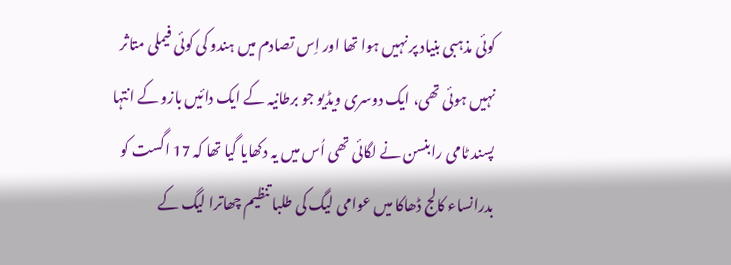کوئی مذہبی بنیاد پر نہیں ہوا تھا اور اِس تصادم میں ہندو کی کوئی فیملی متاثر نہیں ہوئی تھی، ایک دوسری ویڈیو جو برطانیہ کے ایک دائیں بازو کے انتہا پسند ٹامی رابنسن نے لگائی تھی اُس میں یہ دکھایا گیا تھا کہ 17 اگست کو بدرانساء کالج ڈھاکا میں عوامی لیگ کی طلبا تنظیم چھاترا لیگ کے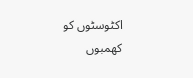اکٹوسٹوں کو کھمبوں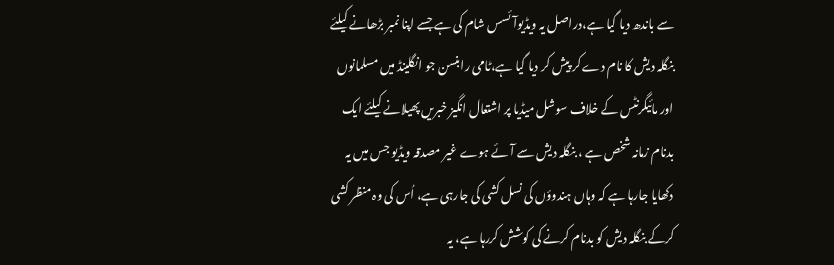سے باندھ دیا گیا ہے،دراصل یہ ویڈیوآئسس شام کی ہے جسے اپنا نمبر بڑھانے کیلئے بنگلہ دیش کا نام دے کر پیش کر دیا گیا ہے،ٹامی رابنسن جو انگلینڈ میں مسلمانوں اور مائیگرنٹس کے خلاف سوشل میڈیا پر اشتعال انگیز خبریں پھیلانے کیلئے ایک بدنام زمانہ شخص ہے ، بنگلہ دیش سے آئے ہوے غیر مصدقہ ویڈیو جس میں یہ دکھایا جارہا ہے کہ وہاں ہندوؤں کی نسل کشی کی جارہی ہے، اُس کی وہ منظر کشی کرکے بنگلہ دیش کو بدنام کرنے کی کوشش کررہا ہے، یہ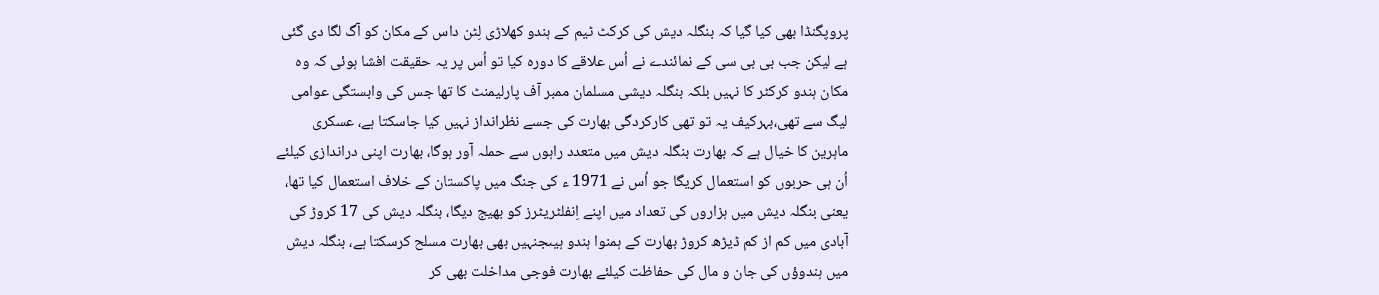پروپگنڈا بھی کیا گیا کہ بنگلہ دیش کی کرکٹ ٹیم کے ہندو کھلاڑی لِٹن داس کے مکان کو آگ لگا دی گئی ہے لیکن جب بی بی سی کے نمائندے نے اُس علاقے کا دورہ کیا تو اُس پر یہ حقیقت افشا ہوئی کہ وہ مکان ہندو کرکٹر کا نہیں بلکہ بنگلہ دیشی مسلمان ممبر آف پارلیمنٹ کا تھا جس کی وابستگی عوامی لیگ سے تھی،بہرکیف یہ تو تھی کارکردگی بھارت کی جسے نظرانداز نہیں کیا جاسکتا ہے، عسکری ماہرین کا خیال ہے کہ بھارت بنگلہ دیش میں متعدد راہوں سے حملہ آور ہوگا، بھارت اپنی دراندازی کیلئے اُن ہی حربوں کو استعمال کریگا جو اُس نے 1971 ء کی جنگ میں پاکستان کے خلاف استعمال کیا تھا، یعنی بنگلہ دیش میں ہزاروں کی تعداد میں اپنے اِنفلٹریٹرز کو بھیج دیگا، بنگلہ دیش کی 17 کروڑ کی آبادی میں کم از کم ڈیڑھ کروڑ بھارت کے ہمنوا ہندو ہیںجنہیں بھی بھارت مسلح کرسکتا ہے، بنگلہ دیش میں ہندوؤں کی جان و مال کی حفاظت کیلئے بھارت فوجی مداخلت بھی کر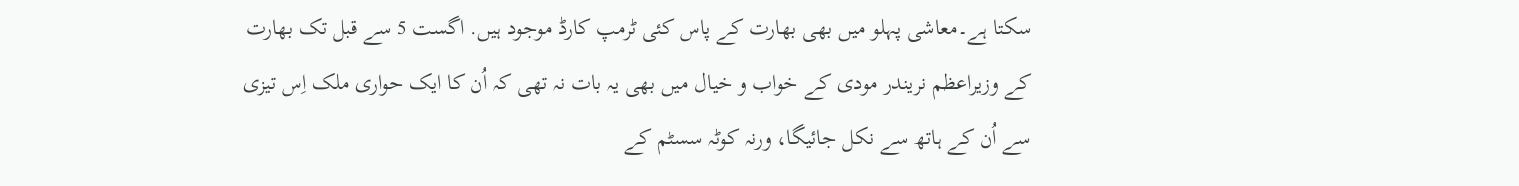سکتا ہے۔معاشی پہلو میں بھی بھارت کے پاس کئی ٹرمپ کارڈ موجود ہیں. اگست 5 سے قبل تک بھارت کے وزیراعظم نریندر مودی کے خواب و خیال میں بھی یہ بات نہ تھی کہ اُن کا ایک حواری ملک اِس تیزی سے اُن کے ہاتھ سے نکل جائیگا، ورنہ کوٹہ سسٹم کے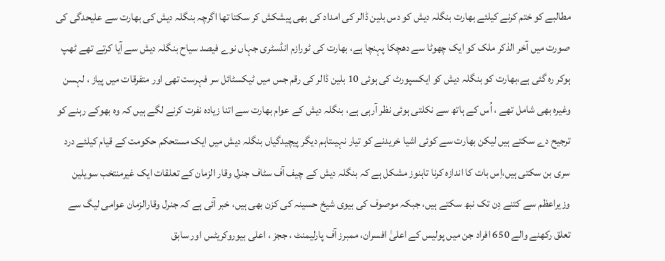مطالبے کو ختم کرنے کیلئے بھارت بنگلہ دیش کو دس بلین ڈالر کی امداد کی بھی پیشکش کر سکتا تھا اگرچہ بنگلہ دیش کی بھارت سے علیحدگی کی صورت میں آخر الذکر ملک کو ایک چھوٹا سے دھچکا پہنچا ہے، بھارت کی ٹورازم انڈسٹری جہاں نوے فیصد سیاح بنگلہ دیش سے آیا کرتے تھے ٹھپ ہوکر رہ گئی ہے،بھارت کو بنگلہ دیش کو ایکسپورٹ کی ہوئی 10 بلین ڈالر کی رقم جس میں ٹیکسٹائل سر فہرست تھی اور متفرقات میں پیاز ، لہسن وغیرہ بھی شامل تھے ، اُس کے ہاتھ سے نکلتی ہوئی نظر آرہی ہے، بنگلہ دیش کے عوام بھارت سے اتنا زیادہ نفرت کرنے لگے ہیں کہ وہ بھوکے رہنے کو ترجیح دے سکتے ہیں لیکن بھارت سے کوئی اشیا خریدنے کو تیار نہیںتاہم دیگر پیچیدگیاں بنگلہ دیش میں ایک مستحکم حکومت کے قیام کیلئے درد سری بن سکتی ہیں،اِس بات کا اندازہ کرنا تاہنوز مشکل ہے کہ بنگلہ دیش کے چیف آف سٹاف جنرل وقار الزمان کے تعلقات ایک غیرمنتخب سویلین وزیراعظم سے کتنے دِن تک نبھ سکتے ہیں، جبکہ موصوف کی بیوی شیخ حسینہ کی کزن بھی ہیں، خبر آئی ہے کہ جنرل وقارالزمان عوامی لیگ سے تعلق رکھنے والے 650 افراد جن میں پولیس کے اعلیٰ افسران، ممبرز آف پارلیمنٹ ، ججز ، اعلی بیوروکریٹس اور سابق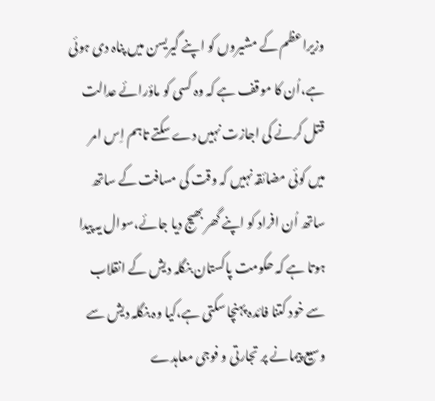وزیراعظم کے مشیروں کو اپنے گیریسن میں پناہ دی ہوئی ہے،اُن کا موقف ہے کہ وہ کسی کو ماؤرائے عدالت قتل کرنے کی اجازت نہیں دے سکتے تاہم اِس امر میں کوئی مضائقہ نہیں کہ وقت کی مسافت کے ساتھ ساتھ اُن افراد کو اپنے گھر بھیج دیا جائے،سوال یہ پیدا ہوتا ہے کہ حکومت پاکستان بنگلہ دیش کے انقلاب سے خود کتنا فائدہ پہنچا سکتی ہے،کیا وہ بنگلہ دیش سے وسیع پیمانے پر تجارتی و فوجی معاہدے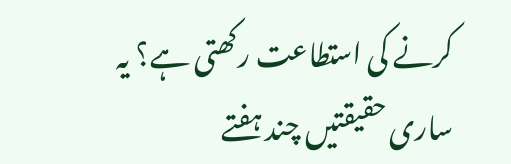کرنے کی استطاعت رکھتی ہے؟ یہ ساری حقیقتیں چند ہفتے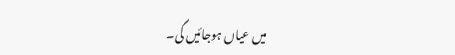میں عیاں ہوجائیں گی۔